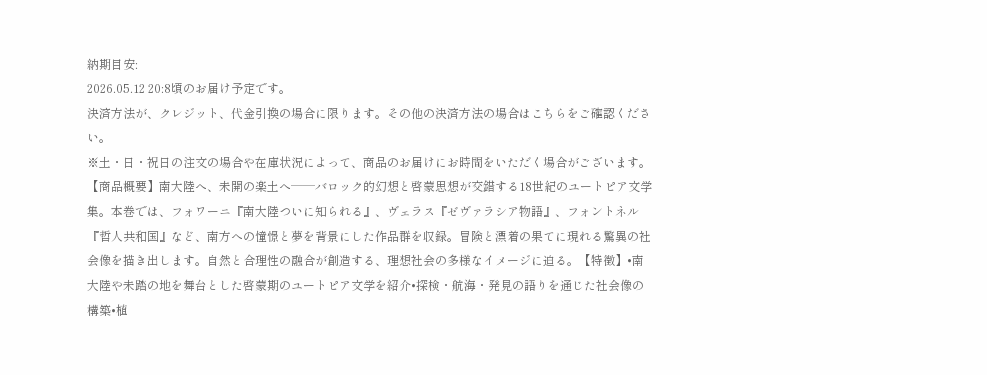納期目安:
2026.05.12 20:8頃のお届け予定です。
決済方法が、クレジット、代金引換の場合に限ります。その他の決済方法の場合はこちらをご確認ください。
※土・日・祝日の注文の場合や在庫状況によって、商品のお届けにお時間をいただく場合がございます。
【商品概要】南大陸へ、未開の楽土へ──バロック的幻想と啓蒙思想が交錯する18世紀のユートピア文学集。本巻では、フォワーニ『南大陸ついに知られる』、ヴェラス『ゼヴァラシア物語』、フォントネル『哲人共和国』など、南方への憧憬と夢を背景にした作品群を収録。冒険と漂着の果てに現れる驚異の社会像を描き出します。自然と合理性の融合が創造する、理想社会の多様なイメージに迫る。【特徴】•南大陸や未踏の地を舞台とした啓蒙期のユートピア文学を紹介•探検・航海・発見の語りを通じた社会像の構築•植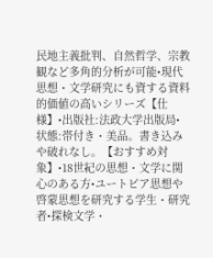民地主義批判、自然哲学、宗教観など多角的分析が可能•現代思想・文学研究にも資する資料的価値の高いシリーズ【仕様】•出版社:法政大学出版局•状態:帯付き・美品。書き込みや破れなし。【おすすめ対象】•18世紀の思想・文学に関心のある方•ユートピア思想や啓蒙思想を研究する学生・研究者•探検文学・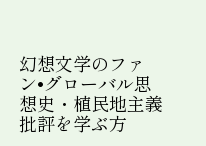幻想文学のファン•グローバル思想史・植民地主義批評を学ぶ方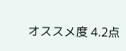オススメ度 4.2点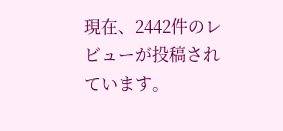現在、2442件のレビューが投稿されています。